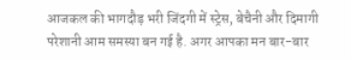आजकल की भागदौड़ भरी जिंदगी में स्ट्रेस, बेचैनी और दिमागी परेशानी आम समस्या बन गई है. अगर आपका मन बार-बार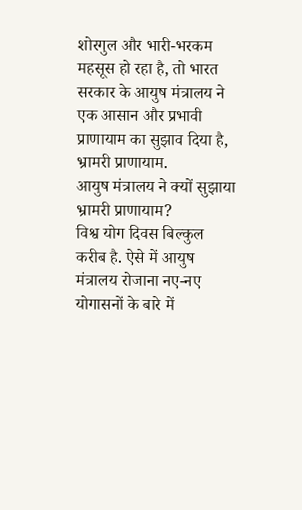शोरगुल और भारी-भरकम महसूस हो रहा है, तो भारत सरकार के आयुष मंत्रालय ने एक आसान और प्रभावी प्राणायाम का सुझाव दिया है, भ्रामरी प्राणायाम.
आयुष मंत्रालय ने क्यों सुझाया भ्रामरी प्राणायाम?
विश्व योग दिवस बिल्कुल करीब है. ऐसे में आयुष मंत्रालय रोजाना नए-नए योगासनों के बारे में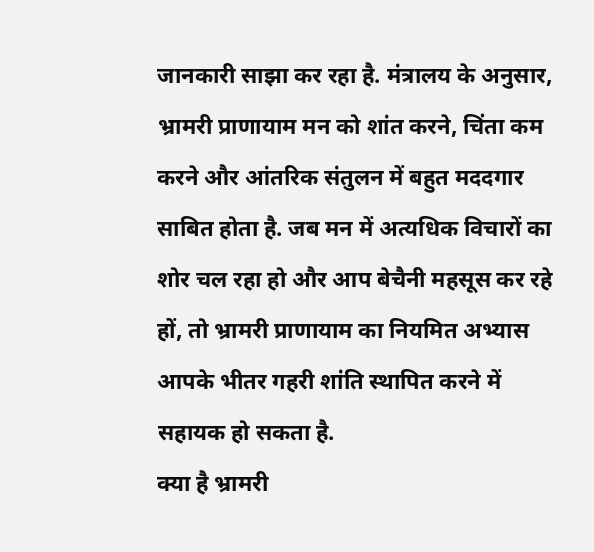जानकारी साझा कर रहा है. मंत्रालय के अनुसार, भ्रामरी प्राणायाम मन को शांत करने, चिंता कम करने और आंतरिक संतुलन में बहुत मददगार साबित होता है. जब मन में अत्यधिक विचारों का शोर चल रहा हो और आप बेचैनी महसूस कर रहे हों, तो भ्रामरी प्राणायाम का नियमित अभ्यास आपके भीतर गहरी शांति स्थापित करने में सहायक हो सकता है.
क्या है भ्रामरी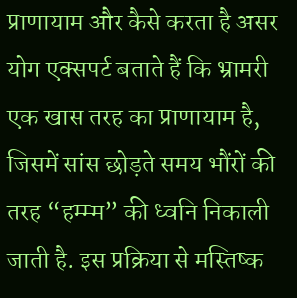प्राणायाम और कैसे करता है असर
योग एक्सपर्ट बताते हैं कि भ्रामरी एक खास तरह का प्राणायाम है, जिसमें सांस छोड़ते समय भौंरों की तरह “हम्म्म” की ध्वनि निकाली जाती है. इस प्रक्रिया से मस्तिष्क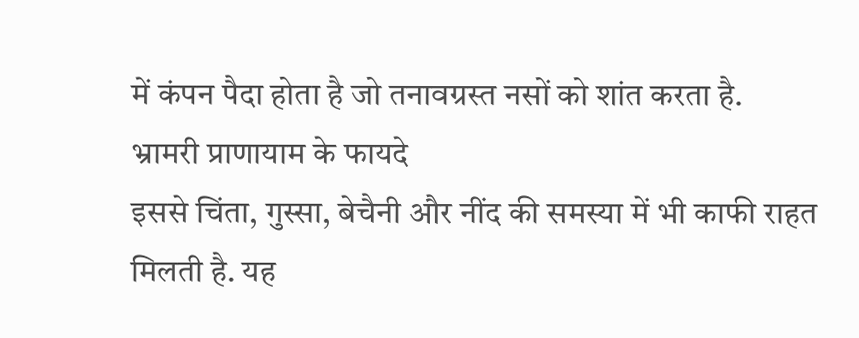में कंपन पैदा होता है जो तनावग्रस्त नसों को शांत करता है.
भ्रामरी प्राणायाम के फायदे
इससे चिंता, गुस्सा, बेचैनी और नींद की समस्या में भी काफी राहत मिलती है. यह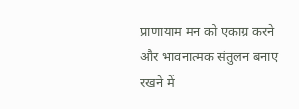प्राणायाम मन को एकाग्र करने और भावनात्मक संतुलन बनाए रखने में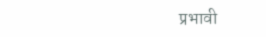प्रभावी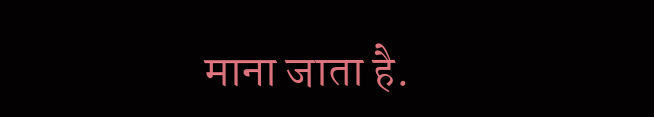माना जाता है.